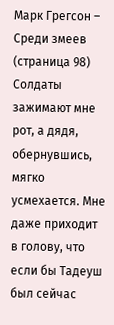Марк Грегсон – Среди змеев (страница 98)
Солдаты зажимают мне рот, а дядя, обернувшись, мягко усмехается. Мне даже приходит в голову, что если бы Тадеуш был сейчас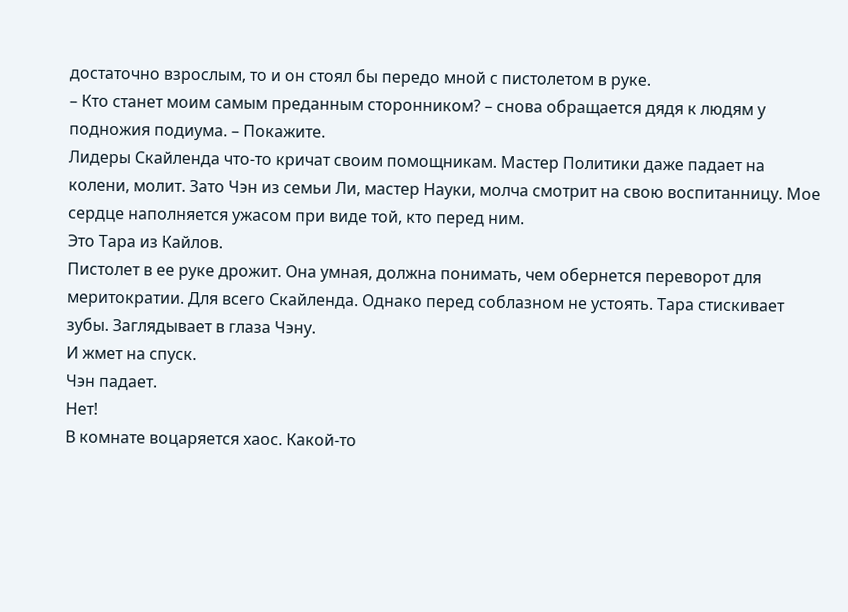достаточно взрослым, то и он стоял бы передо мной с пистолетом в руке.
– Кто станет моим самым преданным сторонником? – снова обращается дядя к людям у подножия подиума. – Покажите.
Лидеры Скайленда что-то кричат своим помощникам. Мастер Политики даже падает на колени, молит. Зато Чэн из семьи Ли, мастер Науки, молча смотрит на свою воспитанницу. Мое сердце наполняется ужасом при виде той, кто перед ним.
Это Тара из Кайлов.
Пистолет в ее руке дрожит. Она умная, должна понимать, чем обернется переворот для меритократии. Для всего Скайленда. Однако перед соблазном не устоять. Тара стискивает зубы. Заглядывает в глаза Чэну.
И жмет на спуск.
Чэн падает.
Нет!
В комнате воцаряется хаос. Какой-то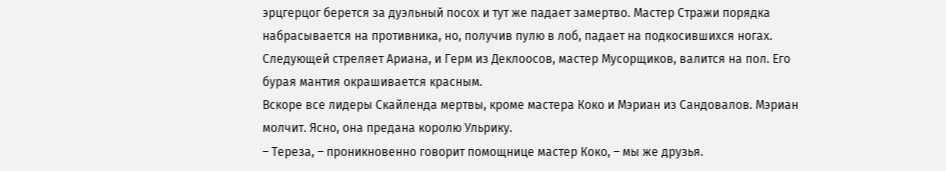эрцгерцог берется за дуэльный посох и тут же падает замертво. Мастер Стражи порядка набрасывается на противника, но, получив пулю в лоб, падает на подкосившихся ногах. Следующей стреляет Ариана, и Герм из Деклоосов, мастер Мусорщиков, валится на пол. Его бурая мантия окрашивается красным.
Вскоре все лидеры Скайленда мертвы, кроме мастера Коко и Мэриан из Сандовалов. Мэриан молчит. Ясно, она предана королю Ульрику.
– Тереза, – проникновенно говорит помощнице мастер Коко, – мы же друзья.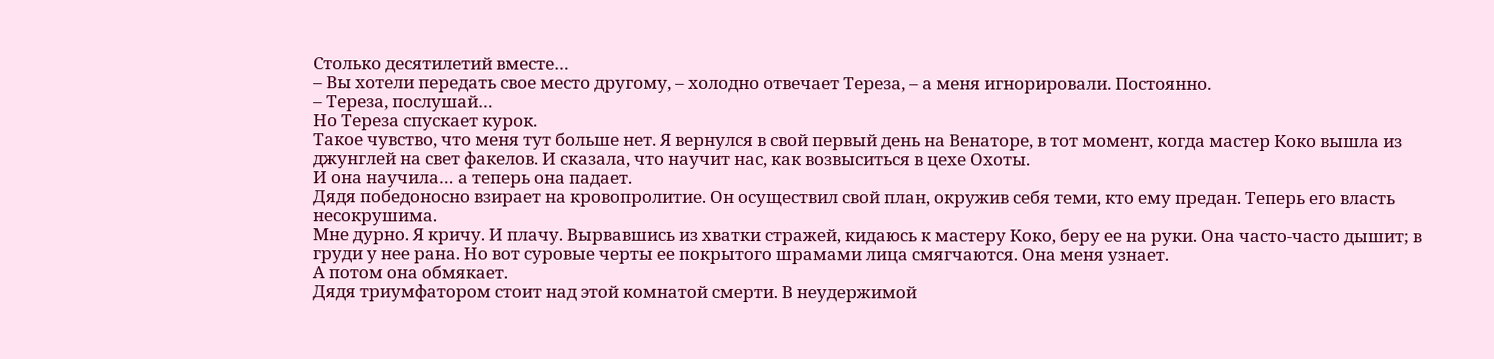Столько десятилетий вместе…
– Вы хотели передать свое место другому, – холодно отвечает Тереза, – а меня игнорировали. Постоянно.
– Тереза, послушай…
Но Тереза спускает курок.
Такое чувство, что меня тут больше нет. Я вернулся в свой первый день на Венаторе, в тот момент, когда мастер Коко вышла из джунглей на свет факелов. И сказала, что научит нас, как возвыситься в цехе Охоты.
И она научила… а теперь она падает.
Дядя победоносно взирает на кровопролитие. Он осуществил свой план, окружив себя теми, кто ему предан. Теперь его власть несокрушима.
Мне дурно. Я кричу. И плачу. Вырвавшись из хватки стражей, кидаюсь к мастеру Коко, беру ее на руки. Она часто-часто дышит; в груди у нее рана. Но вот суровые черты ее покрытого шрамами лица смягчаются. Она меня узнает.
А потом она обмякает.
Дядя триумфатором стоит над этой комнатой смерти. В неудержимой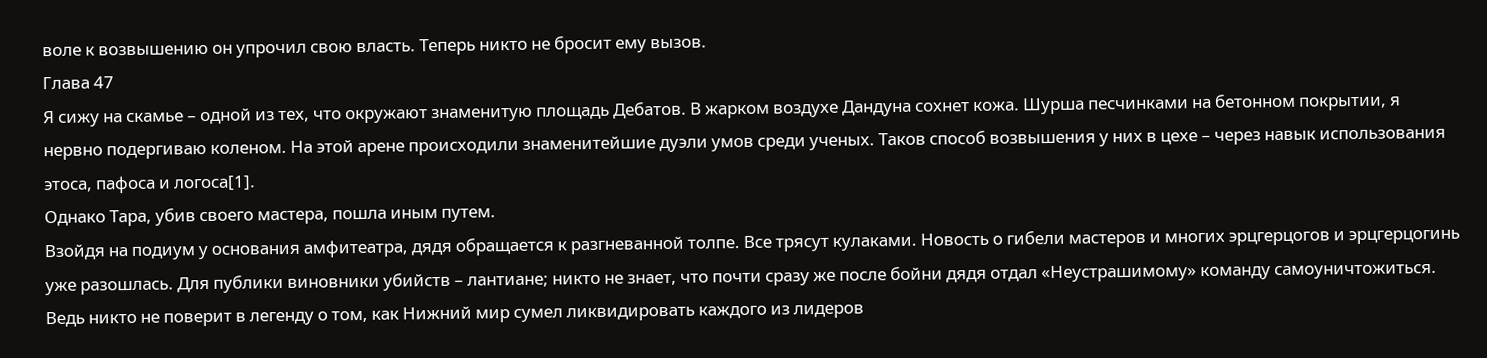воле к возвышению он упрочил свою власть. Теперь никто не бросит ему вызов.
Глава 47
Я сижу на скамье – одной из тех, что окружают знаменитую площадь Дебатов. В жарком воздухе Дандуна сохнет кожа. Шурша песчинками на бетонном покрытии, я нервно подергиваю коленом. На этой арене происходили знаменитейшие дуэли умов среди ученых. Таков способ возвышения у них в цехе – через навык использования этоса, пафоса и логоса[1].
Однако Тара, убив своего мастера, пошла иным путем.
Взойдя на подиум у основания амфитеатра, дядя обращается к разгневанной толпе. Все трясут кулаками. Новость о гибели мастеров и многих эрцгерцогов и эрцгерцогинь уже разошлась. Для публики виновники убийств – лантиане; никто не знает, что почти сразу же после бойни дядя отдал «Неустрашимому» команду самоуничтожиться. Ведь никто не поверит в легенду о том, как Нижний мир сумел ликвидировать каждого из лидеров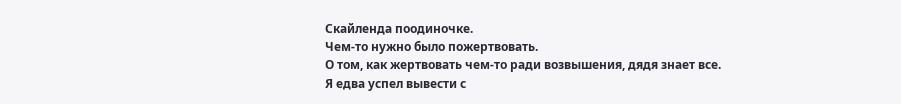Скайленда поодиночке.
Чем-то нужно было пожертвовать.
О том, как жертвовать чем-то ради возвышения, дядя знает все.
Я едва успел вывести с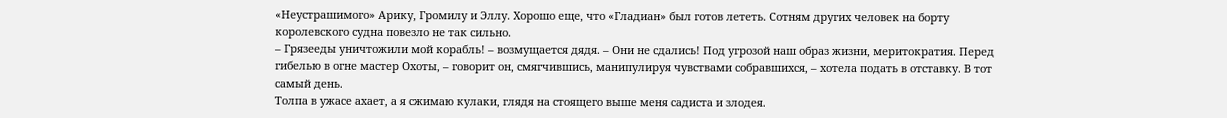«Неустрашимого» Арику, Громилу и Эллу. Хорошо еще, что «Гладиан» был готов лететь. Сотням других человек на борту королевского судна повезло не так сильно.
– Грязееды уничтожили мой корабль! – возмущается дядя. – Они не сдались! Под угрозой наш образ жизни, меритократия. Перед гибелью в огне мастер Охоты, – говорит он, смягчившись, манипулируя чувствами собравшихся, – хотела подать в отставку. В тот самый день.
Толпа в ужасе ахает, а я сжимаю кулаки, глядя на стоящего выше меня садиста и злодея.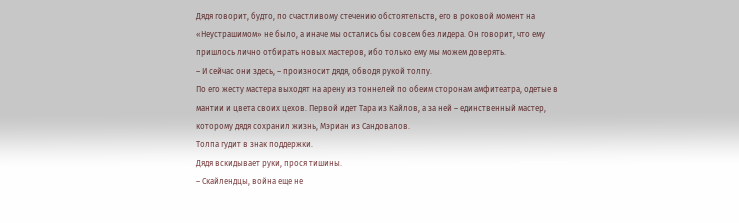Дядя говорит, будто, по счастливому стечению обстоятельств, его в роковой момент на «Неустрашимом» не было, а иначе мы остались бы совсем без лидера. Он говорит, что ему пришлось лично отбирать новых мастеров, ибо только ему мы можем доверять.
– И сейчас они здесь, – произносит дядя, обводя рукой толпу.
По его жесту мастера выходят на арену из тоннелей по обеим сторонам амфитеатра, одетые в мантии и цвета своих цехов. Первой идет Тара из Кайлов, а за ней – единственный мастер, которому дядя сохранил жизнь, Мэриан из Сандовалов.
Толпа гудит в знак поддержки.
Дядя вскидывает руки, прося тишины.
– Скайлендцы, война еще не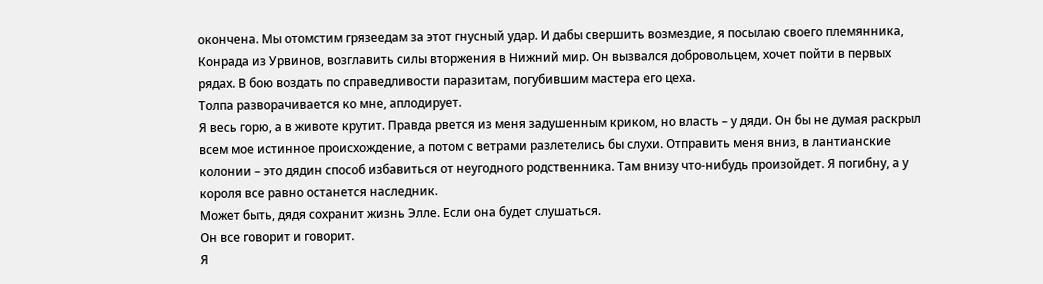окончена. Мы отомстим грязеедам за этот гнусный удар. И дабы свершить возмездие, я посылаю своего племянника, Конрада из Урвинов, возглавить силы вторжения в Нижний мир. Он вызвался добровольцем, хочет пойти в первых рядах. В бою воздать по справедливости паразитам, погубившим мастера его цеха.
Толпа разворачивается ко мне, аплодирует.
Я весь горю, а в животе крутит. Правда рвется из меня задушенным криком, но власть – у дяди. Он бы не думая раскрыл всем мое истинное происхождение, а потом с ветрами разлетелись бы слухи. Отправить меня вниз, в лантианские колонии – это дядин способ избавиться от неугодного родственника. Там внизу что-нибудь произойдет. Я погибну, а у короля все равно останется наследник.
Может быть, дядя сохранит жизнь Элле. Если она будет слушаться.
Он все говорит и говорит.
Я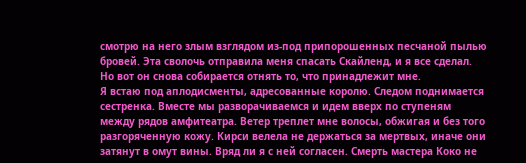смотрю на него злым взглядом из-под припорошенных песчаной пылью бровей. Эта сволочь отправила меня спасать Скайленд, и я все сделал. Но вот он снова собирается отнять то, что принадлежит мне.
Я встаю под аплодисменты, адресованные королю. Следом поднимается сестренка. Вместе мы разворачиваемся и идем вверх по ступеням между рядов амфитеатра. Ветер треплет мне волосы, обжигая и без того разгоряченную кожу. Кирси велела не держаться за мертвых, иначе они затянут в омут вины. Вряд ли я с ней согласен. Смерть мастера Коко не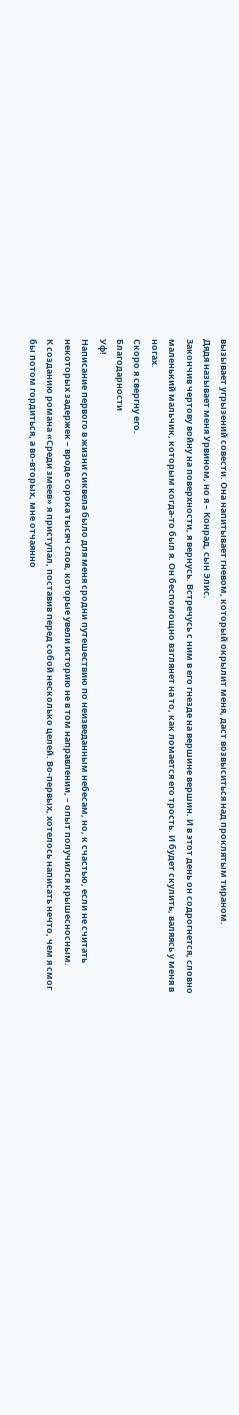вызывает угрызений совести. Она напитывает гневом, который окрылит меня, даст возвыситься над проклятым тираном.
Дядя называет меня Урвином, но я – Конрад, сын Элис.
Закончив чертову войну на поверхности, я вернусь. Встречусь с ним в его гнезде на вершине вершин. И в этот день он содрогнется, словно маленький мальчик, которым когда-то был я. Он беспомощно взглянет на то, как ломается его трость. И будет скулить, валяясь у меня в ногах.
Скоро я свергну его.
Благодарности
Уф!
Написание первого в жизни сиквела было для меня сродни путешествию по неизведанным небесам, но, к счастью, если не считать некоторых задержек – вроде сорока тысяч слов, которые увели историю не в том направлении, – опыт получился крышесносным.
К созданию романа «Среди змеев» я приступал, поставив перед собой несколько целей. Во-первых, хотелось написать нечто, чем я смог бы потом гордиться, а во-вторых, мне отчаянно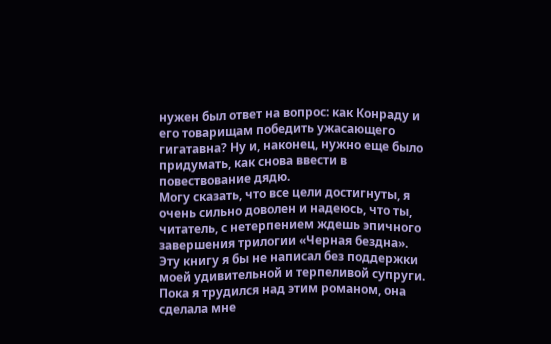нужен был ответ на вопрос: как Конраду и его товарищам победить ужасающего гигатавна? Ну и, наконец, нужно еще было придумать, как снова ввести в повествование дядю.
Могу сказать, что все цели достигнуты, я очень сильно доволен и надеюсь, что ты, читатель, с нетерпением ждешь эпичного завершения трилогии «Черная бездна».
Эту книгу я бы не написал без поддержки моей удивительной и терпеливой супруги. Пока я трудился над этим романом, она сделала мне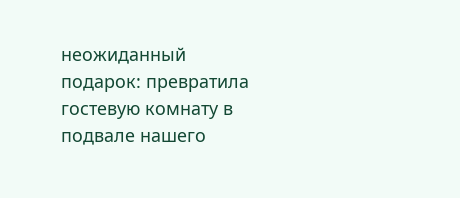неожиданный подарок: превратила гостевую комнату в подвале нашего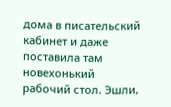дома в писательский кабинет и даже поставила там новехонький рабочий стол. Эшли,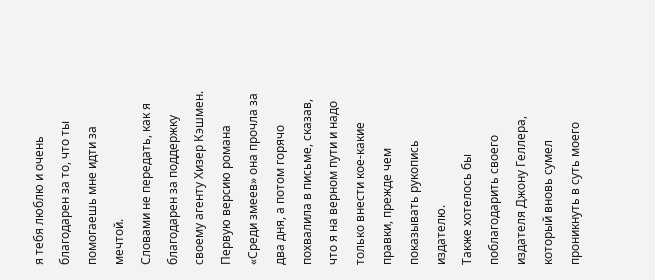я тебя люблю и очень благодарен за то, что ты помогаешь мне идти за мечтой.
Словами не передать, как я благодарен за поддержку своему агенту Хизер Кэшмен. Первую версию романа «Среди змеев» она прочла за два дня, а потом горячо похвалила в письме, сказав, что я на верном пути и надо только внести кое-какие правки, прежде чем показывать рукопись издателю.
Также хотелось бы поблагодарить своего издателя Джону Геллера, который вновь сумел проникнуть в суть моего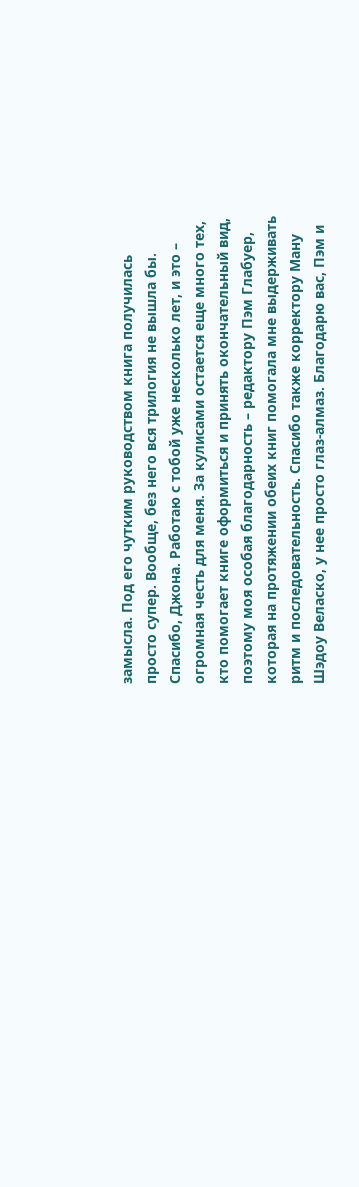замысла. Под его чутким руководством книга получилась просто супер. Вообще, без него вся трилогия не вышла бы. Спасибо, Джона. Работаю с тобой уже несколько лет, и это – огромная честь для меня. За кулисами остается еще много тех, кто помогает книге оформиться и принять окончательный вид, поэтому моя особая благодарность – редактору Пэм Глабуер, которая на протяжении обеих книг помогала мне выдерживать ритм и последовательность. Спасибо также корректору Ману Шэдоу Веласко, у нее просто глаз-алмаз. Благодарю вас, Пэм и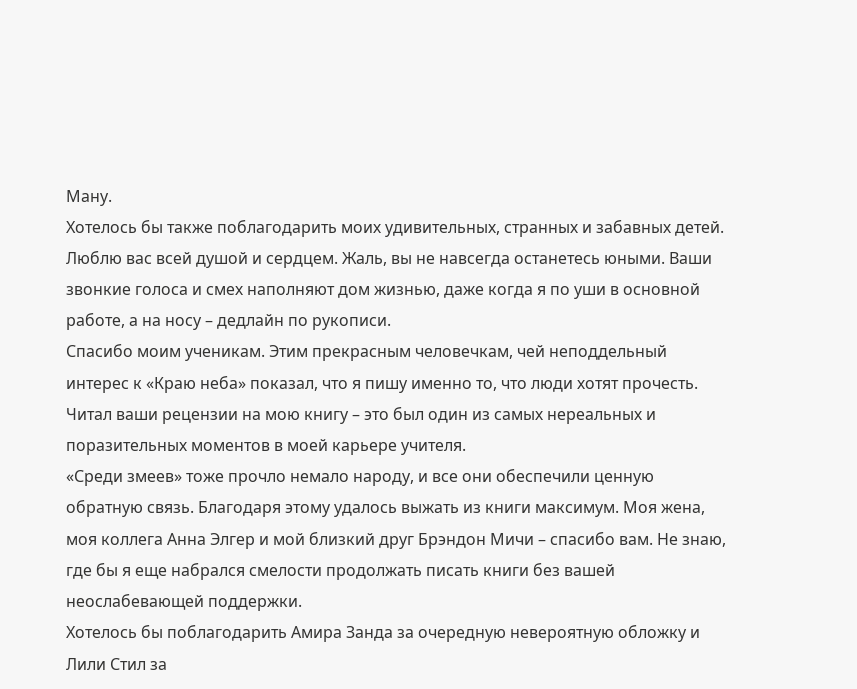Ману.
Хотелось бы также поблагодарить моих удивительных, странных и забавных детей. Люблю вас всей душой и сердцем. Жаль, вы не навсегда останетесь юными. Ваши звонкие голоса и смех наполняют дом жизнью, даже когда я по уши в основной работе, а на носу – дедлайн по рукописи.
Спасибо моим ученикам. Этим прекрасным человечкам, чей неподдельный интерес к «Краю неба» показал, что я пишу именно то, что люди хотят прочесть. Читал ваши рецензии на мою книгу – это был один из самых нереальных и поразительных моментов в моей карьере учителя.
«Среди змеев» тоже прочло немало народу, и все они обеспечили ценную обратную связь. Благодаря этому удалось выжать из книги максимум. Моя жена, моя коллега Анна Элгер и мой близкий друг Брэндон Мичи – спасибо вам. Не знаю, где бы я еще набрался смелости продолжать писать книги без вашей неослабевающей поддержки.
Хотелось бы поблагодарить Амира Занда за очередную невероятную обложку и Лили Стил за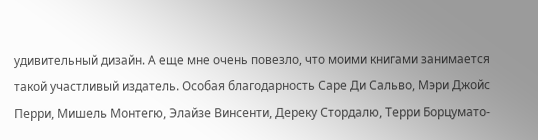удивительный дизайн. А еще мне очень повезло, что моими книгами занимается такой участливый издатель. Особая благодарность Саре Ди Сальво, Мэри Джойс Перри, Мишель Монтегю, Элайзе Винсенти, Дереку Стордалю, Терри Борцумато-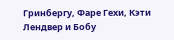Гринбергу, Фаре Гехи, Кэти Лендвер и Бобу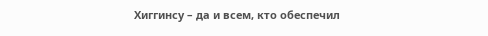Хиггинсу – да и всем, кто обеспечил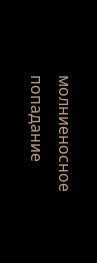молниеносное попадание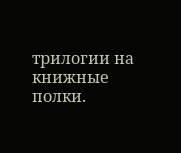трилогии на книжные полки.